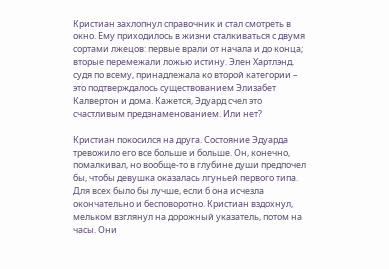Кристиан захлопнул справочник и стал смотреть в окно. Ему приходилось в жизни сталкиваться с двумя сортами лжецов: первые врали от начала и до конца; вторые перемежали ложью истину. Элен Хартлэнд. судя по всему, принадлежала ко второй категории – это подтверждалось существованием Элизабет Калвертон и дома. Кажется, Эдуард счел это счастливым предзнаменованием. Или нет?

Кристиан покосился на друга. Состояние Эдуарда тревожило его все больше и больше. Он, конечно, помалкивал, но вообще-то в глубине души предпочел бы, чтобы девушка оказалась лгуньей первого типа. Для всех было бы лучше, если б она исчезла окончательно и бесповоротно. Кристиан вздохнул, мельком взглянул на дорожный указатель, потом на часы. Они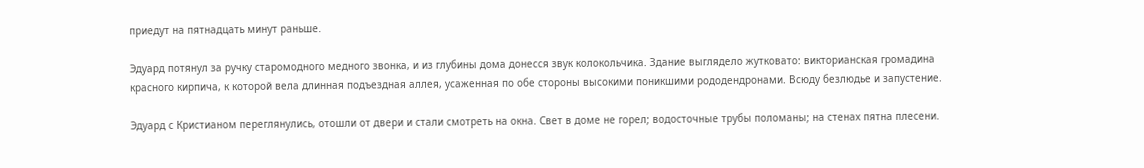приедут на пятнадцать минут раньше.

Эдуард потянул за ручку старомодного медного звонка, и из глубины дома донесся звук колокольчика. Здание выглядело жутковато: викторианская громадина красного кирпича, к которой вела длинная подъездная аллея, усаженная по обе стороны высокими поникшими рододендронами. Всюду безлюдье и запустение.

Эдуард с Кристианом переглянулись, отошли от двери и стали смотреть на окна. Свет в доме не горел; водосточные трубы поломаны; на стенах пятна плесени.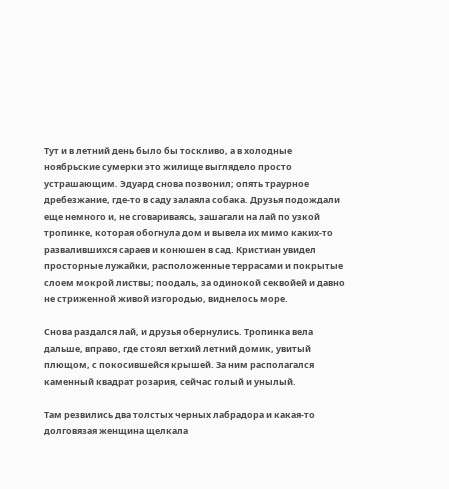Тут и в летний день было бы тоскливо, а в холодные ноябрьские сумерки это жилище выглядело просто устрашающим. Эдуард снова позвонил; опять траурное дребезжание, где-то в саду залаяла собака. Друзья подождали еще немного и, не сговариваясь, зашагали на лай по узкой тропинке, которая обогнула дом и вывела их мимо каких-то развалившихся сараев и конюшен в сад. Кристиан увидел просторные лужайки, расположенные террасами и покрытые слоем мокрой листвы; поодаль, за одинокой секвойей и давно не стриженной живой изгородью, виднелось море.

Снова раздался лай, и друзья обернулись. Тропинка вела дальше, вправо, где стоял ветхий летний домик, увитый плющом, с покосившейся крышей. За ним располагался каменный квадрат розария, сейчас голый и унылый.

Там резвились два толстых черных лабрадора и какая-то долговязая женщина щелкала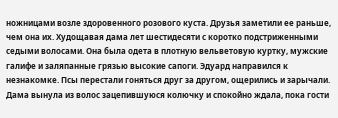ножницами возле здоровенного розового куста. Друзья заметили ее раньше, чем она их. Худощавая дама лет шестидесяти с коротко подстриженными седыми волосами. Она была одета в плотную вельветовую куртку, мужские галифе и заляпанные грязью высокие сапоги. Эдуард направился к незнакомке. Псы перестали гоняться друг за другом, ощерились и зарычали. Дама вынула из волос зацепившуюся колючку и спокойно ждала, пока гости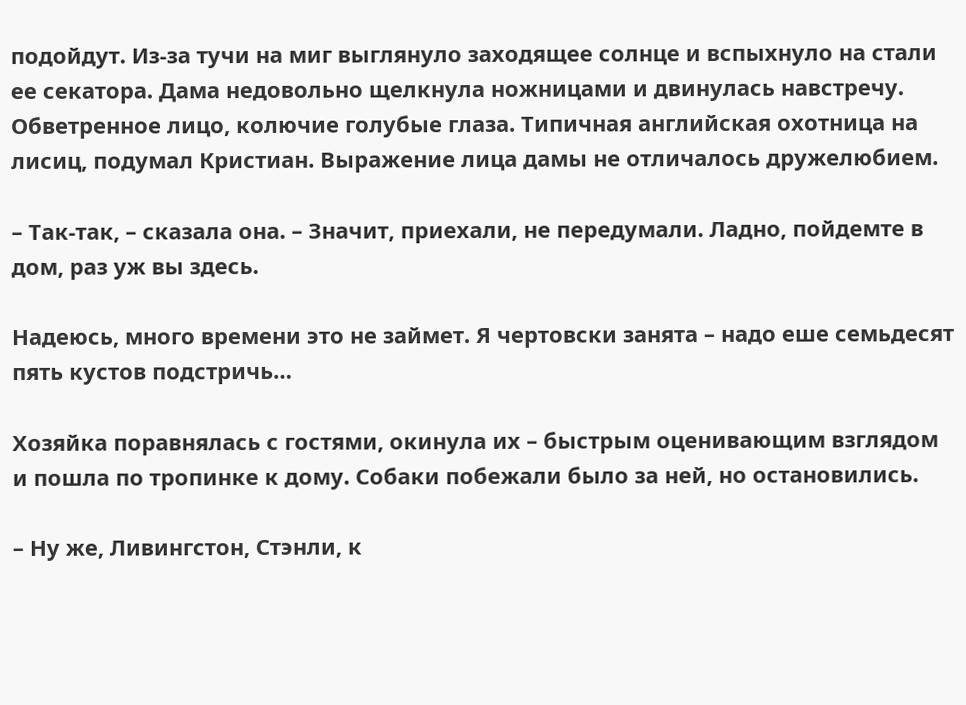подойдут. Из-за тучи на миг выглянуло заходящее солнце и вспыхнуло на стали ее секатора. Дама недовольно щелкнула ножницами и двинулась навстречу. Обветренное лицо, колючие голубые глаза. Типичная английская охотница на лисиц, подумал Кристиан. Выражение лица дамы не отличалось дружелюбием.

– Так-так, – сказала она. – Значит, приехали, не передумали. Ладно, пойдемте в дом, раз уж вы здесь.

Надеюсь, много времени это не займет. Я чертовски занята – надо еше семьдесят пять кустов подстричь…

Хозяйка поравнялась с гостями, окинула их – быстрым оценивающим взглядом и пошла по тропинке к дому. Собаки побежали было за ней, но остановились.

– Ну же, Ливингстон, Стэнли, к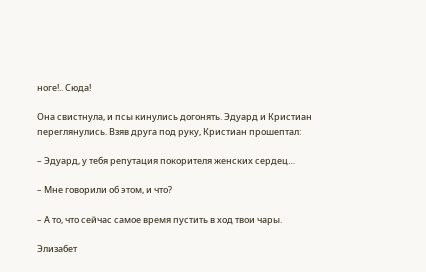ноге!.. Сюда!

Она свистнула, и псы кинулись догонять. Эдуард и Кристиан переглянулись. Взяв друга под руку, Кристиан прошептал:

– Эдуард, у тебя репутация покорителя женских сердец…

– Мне говорили об этом, и что?

– А то, что сейчас самое время пустить в ход твои чары.

Элизабет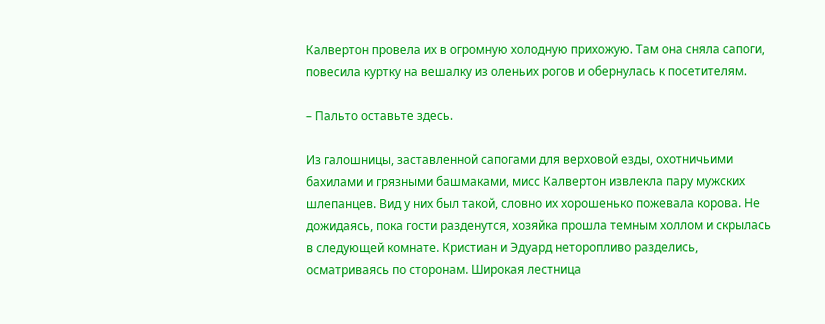Калвертон провела их в огромную холодную прихожую. Там она сняла сапоги, повесила куртку на вешалку из оленьих рогов и обернулась к посетителям.

– Пальто оставьте здесь.

Из галошницы, заставленной сапогами для верховой езды, охотничьими бахилами и грязными башмаками, мисс Калвертон извлекла пару мужских шлепанцев. Вид у них был такой, словно их хорошенько пожевала корова. Не дожидаясь, пока гости разденутся, хозяйка прошла темным холлом и скрылась в следующей комнате. Кристиан и Эдуард неторопливо разделись, осматриваясь по сторонам. Широкая лестница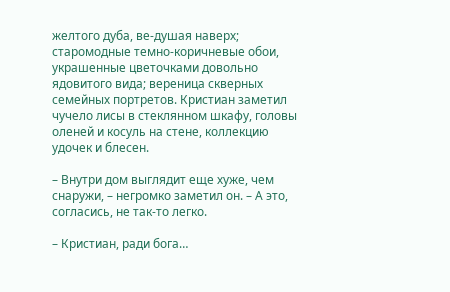желтого дуба, ве-душая наверх; старомодные темно-коричневые обои, украшенные цветочками довольно ядовитого вида; вереница скверных семейных портретов. Кристиан заметил чучело лисы в стеклянном шкафу, головы оленей и косуль на стене, коллекцию удочек и блесен.

– Внутри дом выглядит еще хуже, чем снаружи, – негромко заметил он. – А это, согласись, не так-то легко.

– Кристиан, ради бога…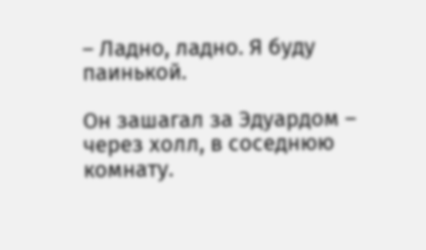– Ладно, ладно. Я буду паинькой.

Он зашагал за Эдуардом – через холл, в соседнюю комнату.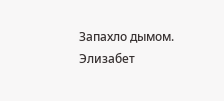Запахло дымом. Элизабет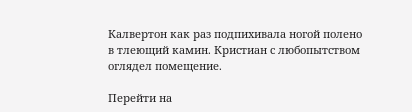Калвертон как раз подпихивала ногой полено в тлеющий камин. Кристиан с любопытством оглядел помещение.

Перейти на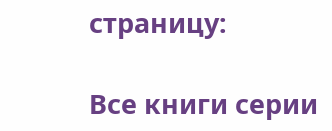страницу:

Все книги серии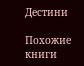Дестини

Похожие книги